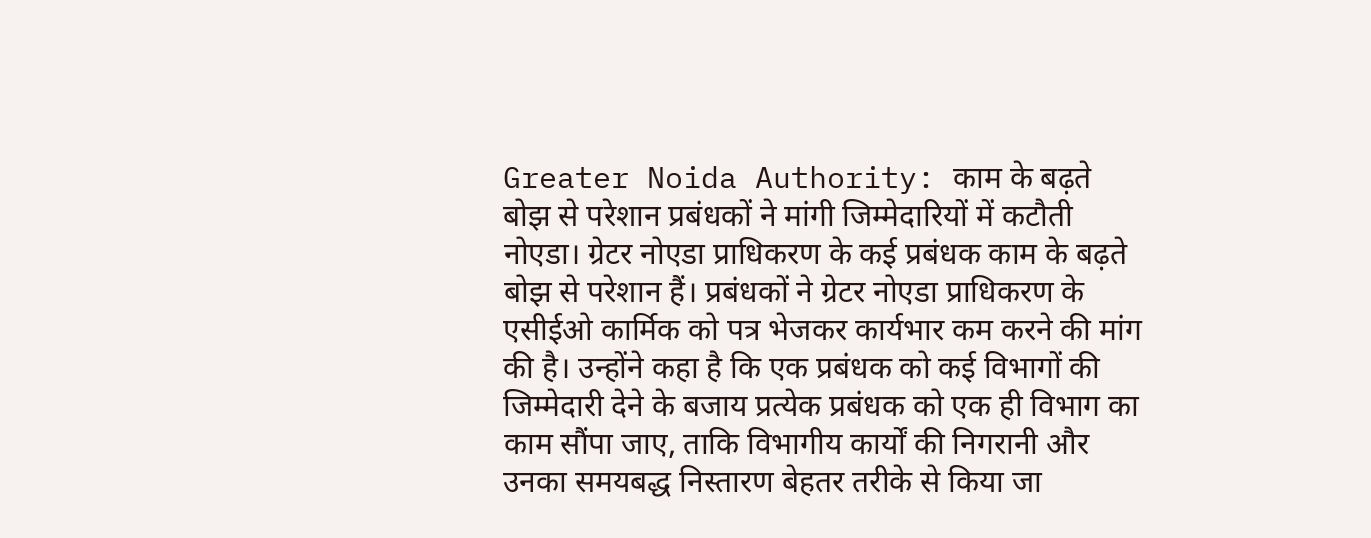Greater Noida Authority: काम के बढ़ते बोझ से परेशान प्रबंधकों ने मांगी जिम्मेदारियों में कटौती
नोएडा। ग्रेटर नोएडा प्राधिकरण के कई प्रबंधक काम के बढ़ते बोझ से परेशान हैं। प्रबंधकों ने ग्रेटर नोएडा प्राधिकरण के एसीईओ कार्मिक को पत्र भेजकर कार्यभार कम करने की मांग की है। उन्होंने कहा है कि एक प्रबंधक को कई विभागों की जिम्मेदारी देने के बजाय प्रत्येक प्रबंधक को एक ही विभाग का काम सौंपा जाए, ताकि विभागीय कार्यों की निगरानी और उनका समयबद्ध निस्तारण बेहतर तरीके से किया जा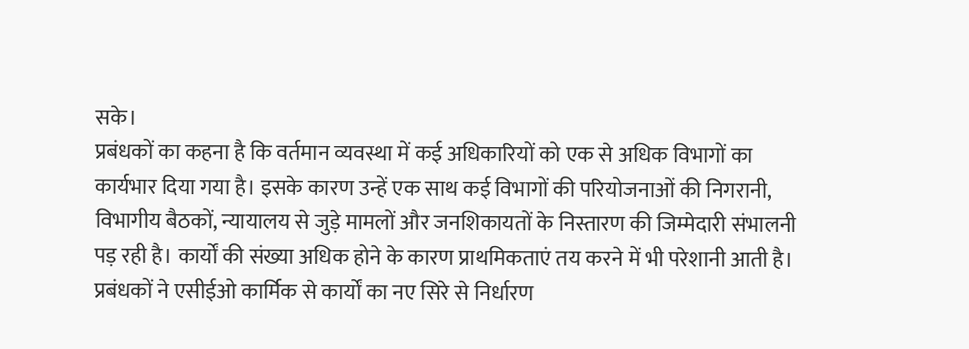सके।
प्रबंधकों का कहना है कि वर्तमान व्यवस्था में कई अधिकारियों को एक से अधिक विभागों का कार्यभार दिया गया है। इसके कारण उन्हें एक साथ कई विभागों की परियोजनाओं की निगरानी, विभागीय बैठकों, न्यायालय से जुड़े मामलों और जनशिकायतों के निस्तारण की जिम्मेदारी संभालनी पड़ रही है। कार्यों की संख्या अधिक होने के कारण प्राथमिकताएं तय करने में भी परेशानी आती है।
प्रबंधकों ने एसीईओ कार्मिक से कार्यों का नए सिरे से निर्धारण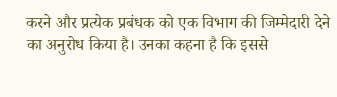करने और प्रत्येक प्रबंधक को एक विभाग की जिम्मेदारी देने का अनुरोध किया है। उनका कहना है कि इससे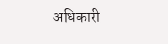अधिकारी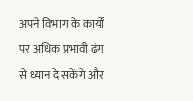अपने विभाग के कार्यों पर अधिक प्रभावी ढंग से ध्यान दे सकेंगे और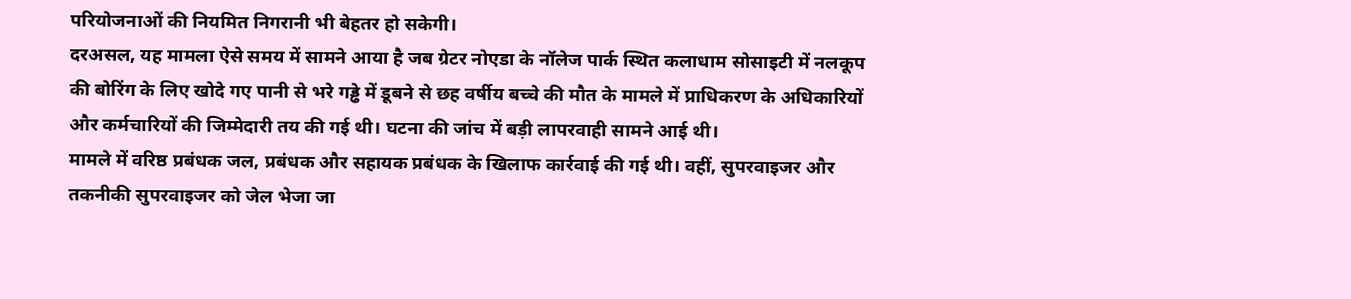परियोजनाओं की नियमित निगरानी भी बेहतर हो सकेगी।
दरअसल, यह मामला ऐसे समय में सामने आया है जब ग्रेटर नोएडा के नॉलेज पार्क स्थित कलाधाम सोसाइटी में नलकूप की बोरिंग के लिए खोदे गए पानी से भरे गड्ढे में डूबने से छह वर्षीय बच्चे की मौत के मामले में प्राधिकरण के अधिकारियों और कर्मचारियों की जिम्मेदारी तय की गई थी। घटना की जांच में बड़ी लापरवाही सामने आई थी।
मामले में वरिष्ठ प्रबंधक जल, प्रबंधक और सहायक प्रबंधक के खिलाफ कार्रवाई की गई थी। वहीं, सुपरवाइजर और तकनीकी सुपरवाइजर को जेल भेजा जा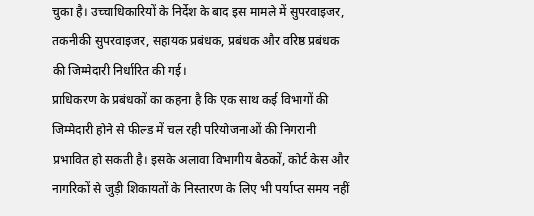चुका है। उच्चाधिकारियों के निर्देश के बाद इस मामले में सुपरवाइजर, तकनीकी सुपरवाइजर, सहायक प्रबंधक, प्रबंधक और वरिष्ठ प्रबंधक की जिम्मेदारी निर्धारित की गई।
प्राधिकरण के प्रबंधकों का कहना है कि एक साथ कई विभागों की जिम्मेदारी होने से फील्ड में चल रही परियोजनाओं की निगरानी प्रभावित हो सकती है। इसके अलावा विभागीय बैठकों, कोर्ट केस और नागरिकों से जुड़ी शिकायतों के निस्तारण के लिए भी पर्याप्त समय नहीं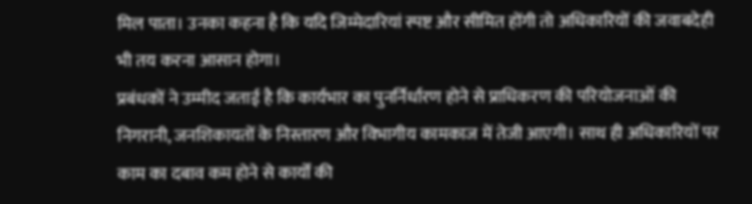मिल पाता। उनका कहना है कि यदि जिम्मेदारियां स्पष्ट और सीमित होंगी तो अधिकारियों की जवाबदेही भी तय करना आसान होगा।
प्रबंधकों ने उम्मीद जताई है कि कार्यभार का पुनर्निर्धारण होने से प्राधिकरण की परियोजनाओं की निगरानी, जनशिकायतों के निस्तारण और विभागीय कामकाज में तेजी आएगी। साथ ही अधिकारियों पर काम का दबाव कम होने से कार्यों की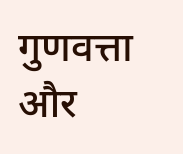गुणवत्ता और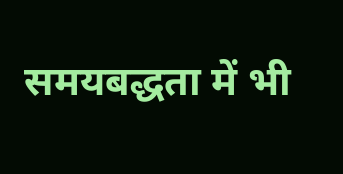समयबद्धता में भी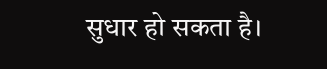सुधार हो सकता है।